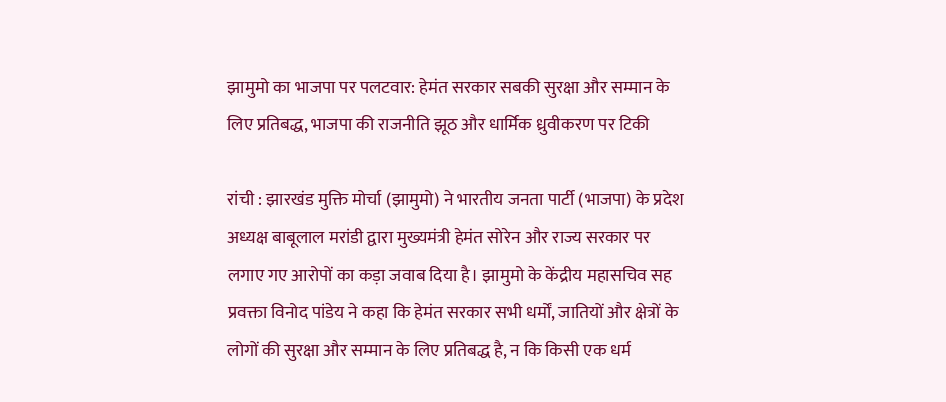झामुमो का भाजपा पर पलटवार: हेमंत सरकार सबकी सुरक्षा और सम्मान के लिए प्रतिबद्ध, भाजपा की राजनीति झूठ और धार्मिक ध्रुवीकरण पर टिकी

रांची : झारखंड मुक्ति मोर्चा (झामुमो) ने भारतीय जनता पार्टी (भाजपा) के प्रदेश अध्यक्ष बाबूलाल मरांडी द्वारा मुख्यमंत्री हेमंत सोरेन और राज्य सरकार पर लगाए गए आरोपों का कड़ा जवाब दिया है। झामुमो के केंद्रीय महासचिव सह प्रवक्ता विनोद पांडेय ने कहा कि हेमंत सरकार सभी धर्मों, जातियों और क्षेत्रों के लोगों की सुरक्षा और सम्मान के लिए प्रतिबद्ध है, न कि किसी एक धर्म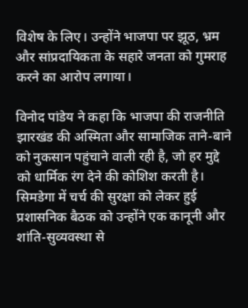विशेष के लिए। उन्होंने भाजपा पर झूठ, भ्रम और सांप्रदायिकता के सहारे जनता को गुमराह करने का आरोप लगाया।

विनोद पांडेय ने कहा कि भाजपा की राजनीति झारखंड की अस्मिता और सामाजिक ताने-बाने को नुकसान पहुंचाने वाली रही है, जो हर मुद्दे को धार्मिक रंग देने की कोशिश करती है। सिमडेगा में चर्च की सुरक्षा को लेकर हुई प्रशासनिक बैठक को उन्होंने एक कानूनी और शांति-सुव्यवस्था से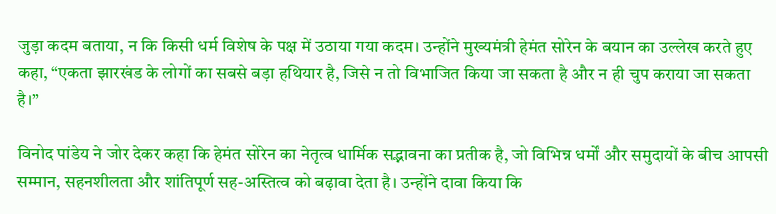जुड़ा कदम बताया, न कि किसी धर्म विशेष के पक्ष में उठाया गया कदम। उन्होंने मुख्यमंत्री हेमंत सोरेन के बयान का उल्लेख करते हुए कहा, “एकता झारखंड के लोगों का सबसे बड़ा हथियार है, जिसे न तो विभाजित किया जा सकता है और न ही चुप कराया जा सकता है।”

विनोद पांडेय ने जोर देकर कहा कि हेमंत सोरेन का नेतृत्व धार्मिक सद्भावना का प्रतीक है, जो विभिन्न धर्मों और समुदायों के बीच आपसी सम्मान, सहनशीलता और शांतिपूर्ण सह-अस्तित्व को बढ़ावा देता है। उन्होंने दावा किया कि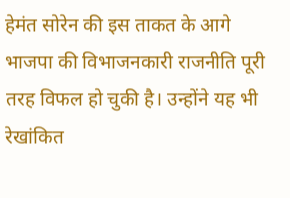हेमंत सोरेन की इस ताकत के आगे भाजपा की विभाजनकारी राजनीति पूरी तरह विफल हो चुकी है। उन्होंने यह भी रेखांकित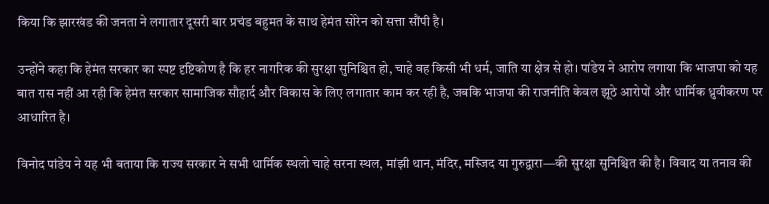किया कि झारखंड की जनता ने लगातार दूसरी बार प्रचंड बहुमत के साथ हेमंत सोरेन को सत्ता सौंपी है।

उन्होंने कहा कि हेमंत सरकार का स्पष्ट दृष्टिकोण है कि हर नागरिक की सुरक्षा सुनिश्चित हो, चाहे वह किसी भी धर्म, जाति या क्षेत्र से हो। पांडेय ने आरोप लगाया कि भाजपा को यह बात रास नहीं आ रही कि हेमंत सरकार सामाजिक सौहार्द और विकास के लिए लगातार काम कर रही है, जबकि भाजपा की राजनीति केवल झूठे आरोपों और धार्मिक ध्रुवीकरण पर आधारित है।

विनोद पांडेय ने यह भी बताया कि राज्य सरकार ने सभी धार्मिक स्थलो चाहे सरना स्थल, मांझी थान, मंदिर, मस्जिद या गुरुद्वारा—की सुरक्षा सुनिश्चित की है। विवाद या तनाव की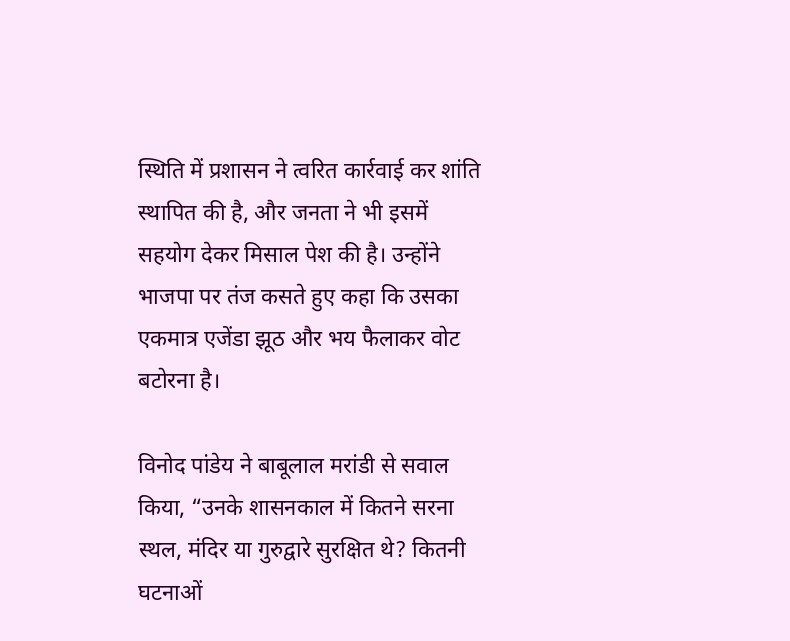स्थिति में प्रशासन ने त्वरित कार्रवाई कर शांति स्थापित की है, और जनता ने भी इसमें सहयोग देकर मिसाल पेश की है। उन्होंने भाजपा पर तंज कसते हुए कहा कि उसका एकमात्र एजेंडा झूठ और भय फैलाकर वोट बटोरना है।

विनोद पांडेय ने बाबूलाल मरांडी से सवाल किया, “उनके शासनकाल में कितने सरना स्थल, मंदिर या गुरुद्वारे सुरक्षित थे? कितनी घटनाओं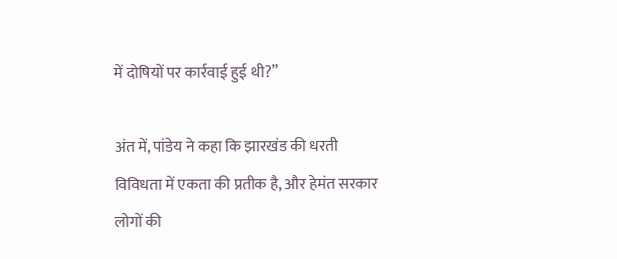में दोषियों पर कार्रवाई हुई थी?”

अंत में, पांडेय ने कहा कि झारखंड की धरती विविधता में एकता की प्रतीक है, और हेमंत सरकार लोगों की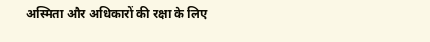अस्मिता और अधिकारों की रक्षा के लिए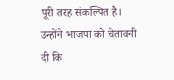पूरी तरह संकल्पित है। उन्होंने भाजपा को चेतावनी दी कि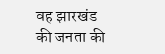वह झारखंड की जनता की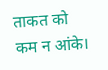ताकत को कम न आंके।